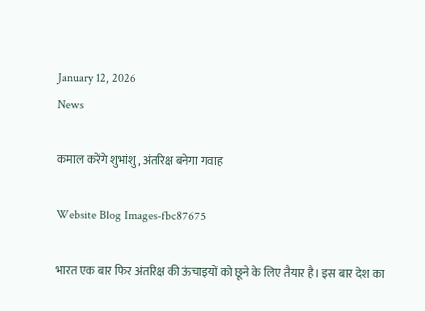January 12, 2026
News

कमाल करेंगे शुभांशु, अंतरिक्ष बनेगा गवाह

Website Blog Images-fbc87675

भारत एक बार फिर अंतरिक्ष की ऊंचाइयों को छूने के लिए तैयार है। इस बार देश का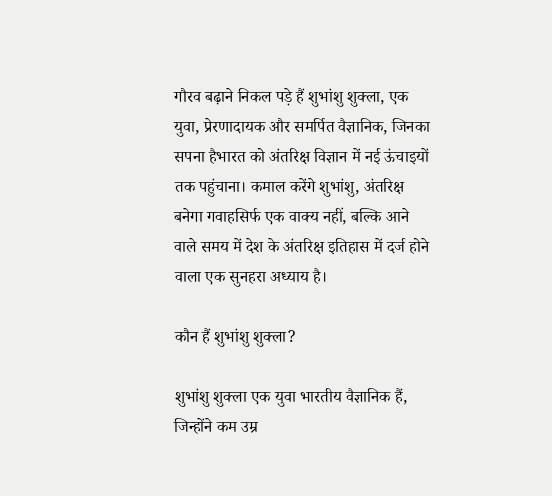गौरव बढ़ाने निकल पड़े हैं शुभांशु शुक्ला, एक युवा, प्रेरणादायक और समर्पित वैज्ञानिक, जिनका सपना हैभारत को अंतरिक्ष विज्ञान में नई ऊंचाइयों तक पहुंचाना। कमाल करेंगे शुभांशु, अंतरिक्ष बनेगा गवाहसिर्फ एक वाक्य नहीं, बल्कि आने वाले समय में देश के अंतरिक्ष इतिहास में दर्ज होने वाला एक सुनहरा अध्याय है।

कौन हैं शुभांशु शुक्ला?

शुभांशु शुक्ला एक युवा भारतीय वैज्ञानिक हैं, जिन्होंने कम उम्र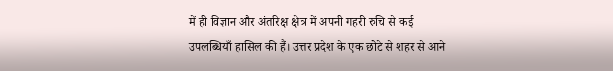में ही विज्ञान और अंतरिक्ष क्षेत्र में अपनी गहरी रुचि से कई उपलब्धियाँ हासिल की हैं। उत्तर प्रदेश के एक छोटे से शहर से आने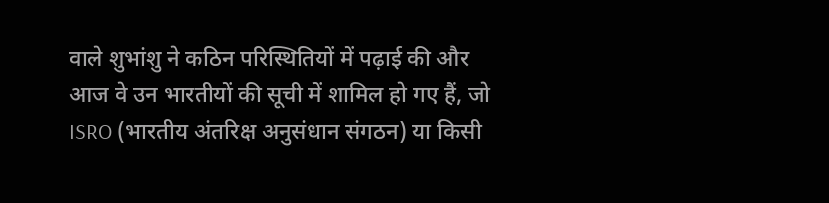वाले शुभांशु ने कठिन परिस्थितियों में पढ़ाई की और आज वे उन भारतीयों की सूची में शामिल हो गए हैं, जो ISRO (भारतीय अंतरिक्ष अनुसंधान संगठन) या किसी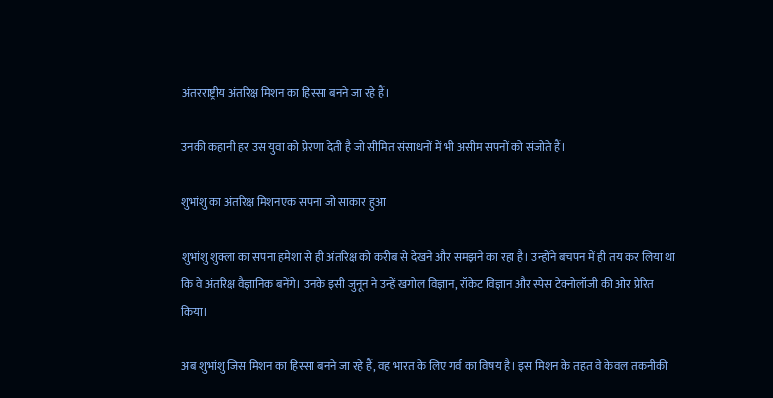अंतरराष्ट्रीय अंतरिक्ष मिशन का हिस्सा बनने जा रहे हैं।

उनकी कहानी हर उस युवा को प्रेरणा देती है जो सीमित संसाधनों में भी असीम सपनों को संजोते हैं।

शुभांशु का अंतरिक्ष मिशनएक सपना जो साकार हुआ

शुभांशु शुक्ला का सपना हमेशा से ही अंतरिक्ष को करीब से देखने और समझने का रहा है। उन्होंने बचपन में ही तय कर लिया था कि वे अंतरिक्ष वैज्ञानिक बनेंगे। उनके इसी जुनून ने उन्हें खगोल विज्ञान, रॉकेट विज्ञान और स्पेस टेक्नोलॉजी की ओर प्रेरित किया।

अब शुभांशु जिस मिशन का हिस्सा बनने जा रहे हैं, वह भारत के लिए गर्व का विषय है। इस मिशन के तहत वे केवल तकनीकी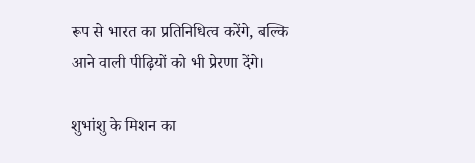रूप से भारत का प्रतिनिधित्व करेंगे, बल्कि आने वाली पीढ़ियों को भी प्रेरणा देंगे।

शुभांशु के मिशन का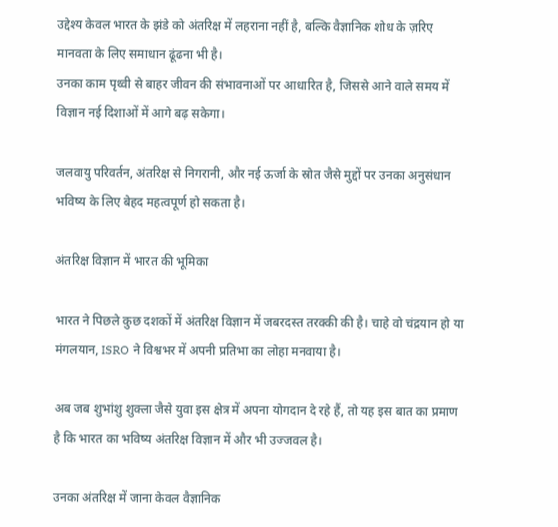उद्देश्य केवल भारत के झंडे को अंतरिक्ष में लहराना नहीं है, बल्कि वैज्ञानिक शोध के ज़रिए मानवता के लिए समाधान ढूंढना भी है।
उनका काम पृथ्वी से बाहर जीवन की संभावनाओं पर आधारित है, जिससे आने वाले समय में विज्ञान नई दिशाओं में आगे बढ़ सकेगा।

जलवायु परिवर्तन, अंतरिक्ष से निगरानी, और नई ऊर्जा के स्रोत जैसे मुद्दों पर उनका अनुसंधान भविष्य के लिए बेहद महत्वपूर्ण हो सकता है।

अंतरिक्ष विज्ञान में भारत की भूमिका

भारत ने पिछले कुछ दशकों में अंतरिक्ष विज्ञान में जबरदस्त तरक्की की है। चाहे वो चंद्रयान हो या मंगलयान, ISRO ने विश्वभर में अपनी प्रतिभा का लोहा मनवाया है।

अब जब शुभांशु शुक्ला जैसे युवा इस क्षेत्र में अपना योगदान दे रहे हैं, तो यह इस बात का प्रमाण है कि भारत का भविष्य अंतरिक्ष विज्ञान में और भी उज्जवल है।

उनका अंतरिक्ष में जाना केवल वैज्ञानिक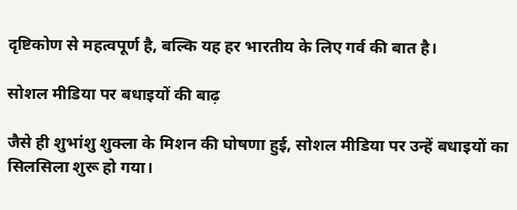दृष्टिकोण से महत्वपूर्ण है, बल्कि यह हर भारतीय के लिए गर्व की बात है।

सोशल मीडिया पर बधाइयों की बाढ़

जैसे ही शुभांशु शुक्ला के मिशन की घोषणा हुई, सोशल मीडिया पर उन्हें बधाइयों का सिलसिला शुरू हो गया।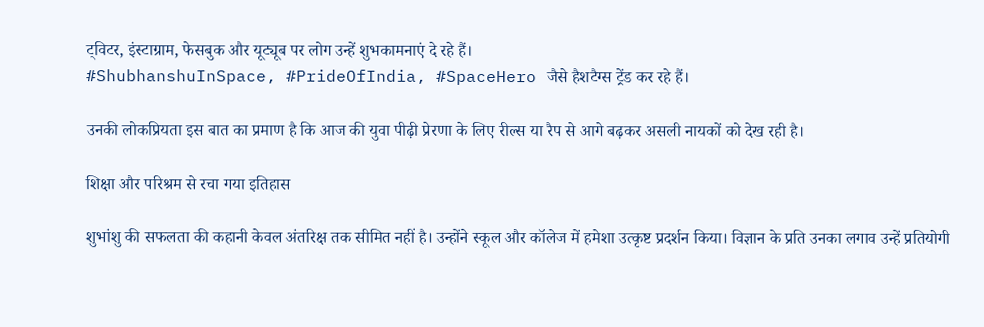ट्विटर, इंस्टाग्राम, फेसबुक और यूट्यूब पर लोग उन्हें शुभकामनाएं दे रहे हैं।
#ShubhanshuInSpace, #PrideOfIndia, #SpaceHero जैसे हैशटैग्स ट्रेंड कर रहे हैं।

उनकी लोकप्रियता इस बात का प्रमाण है कि आज की युवा पीढ़ी प्रेरणा के लिए रील्स या रैप से आगे बढ़कर असली नायकों को देख रही है।

शिक्षा और परिश्रम से रचा गया इतिहास

शुभांशु की सफलता की कहानी केवल अंतरिक्ष तक सीमित नहीं है। उन्होंने स्कूल और कॉलेज में हमेशा उत्कृष्ट प्रदर्शन किया। विज्ञान के प्रति उनका लगाव उन्हें प्रतियोगी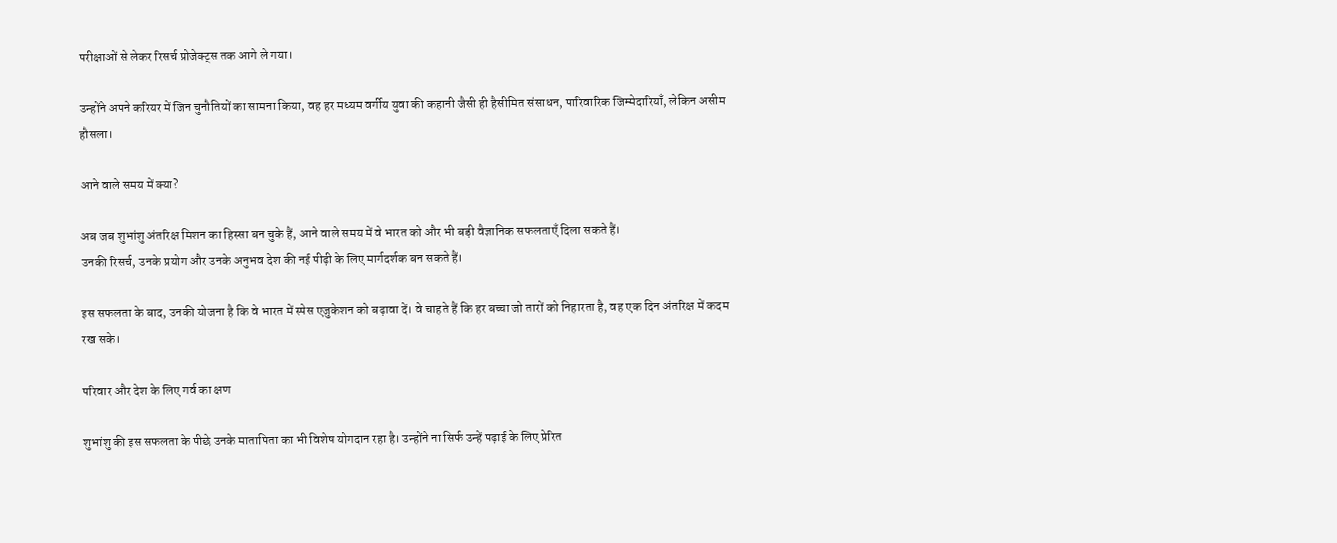परीक्षाओं से लेकर रिसर्च प्रोजेक्ट्स तक आगे ले गया।

उन्होंने अपने करियर में जिन चुनौतियों का सामना किया, वह हर मध्यम वर्गीय युवा की कहानी जैसी ही हैसीमित संसाधन, पारिवारिक जिम्मेदारियाँ, लेकिन असीम हौसला।

आने वाले समय में क्या?

अब जब शुभांशु अंतरिक्ष मिशन का हिस्सा बन चुके हैं, आने वाले समय में वे भारत को और भी बड़ी वैज्ञानिक सफलताएँ दिला सकते हैं।
उनकी रिसर्च, उनके प्रयोग और उनके अनुभव देश की नई पीढ़ी के लिए मार्गदर्शक बन सकते हैं।

इस सफलता के बाद, उनकी योजना है कि वे भारत में स्पेस एजुकेशन को बढ़ावा दें। वे चाहते हैं कि हर बच्चा जो तारों को निहारता है, वह एक दिन अंतरिक्ष में कदम रख सके।

परिवार और देश के लिए गर्व का क्षण

शुभांशु की इस सफलता के पीछे उनके मातापिता का भी विशेष योगदान रहा है। उन्होंने ना सिर्फ उन्हें पढ़ाई के लिए प्रेरित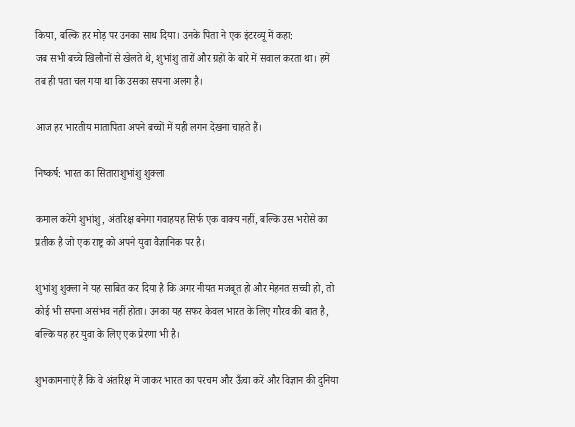किया, बल्कि हर मोड़ पर उनका साथ दिया। उनके पिता ने एक इंटरव्यू में कहा:
जब सभी बच्चे खिलौनों से खेलते थे, शुभांशु तारों और ग्रहों के बारे में सवाल करता था। हमें तब ही पता चल गया था कि उसका सपना अलग है।

आज हर भारतीय मातापिता अपने बच्चों में यही लगन देखना चाहते हैं।

निष्कर्ष: भारत का सिताराशुभांशु शुक्ला

कमाल करेंगे शुभांशु, अंतरिक्ष बनेगा गवाहयह सिर्फ एक वाक्य नहीं, बल्कि उस भरोसे का प्रतीक है जो एक राष्ट्र को अपने युवा वैज्ञानिक पर है।

शुभांशु शुक्ला ने यह साबित कर दिया है कि अगर नीयत मजबूत हो और मेहनत सच्ची हो, तो कोई भी सपना असंभव नहीं होता। उनका यह सफर केवल भारत के लिए गौरव की बात है, बल्कि यह हर युवा के लिए एक प्रेरणा भी है।

शुभकामनाएं हैं कि वे अंतरिक्ष में जाकर भारत का परचम और ऊँचा करें और विज्ञान की दुनिया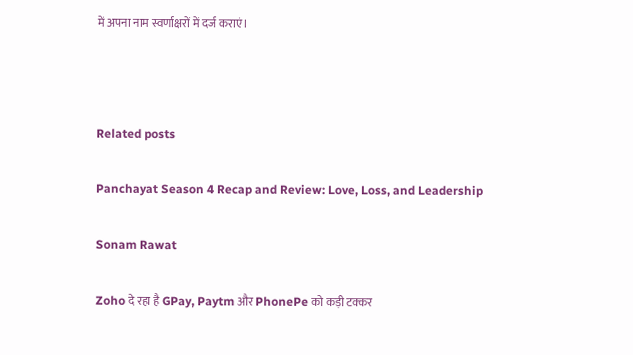में अपना नाम स्वर्णाक्षरों में दर्ज कराएं।



Related posts

Panchayat Season 4 Recap and Review: Love, Loss, and Leadership

Sonam Rawat

Zoho दे रहा है GPay, Paytm और PhonePe को कड़ी टक्कर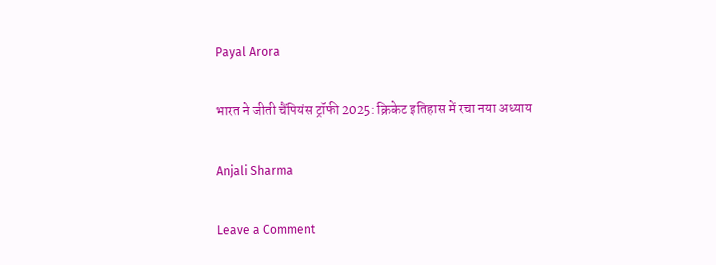Payal Arora

भारत ने जीती चैंपियंस ट्रॉफी 2025: क्रिकेट इतिहास में रचा नया अध्याय

Anjali Sharma

Leave a Comment